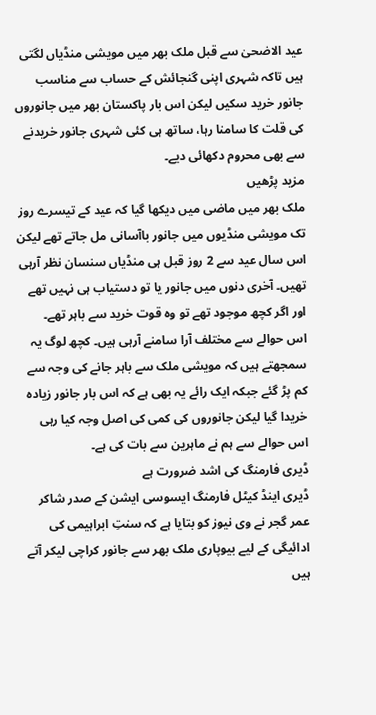عید الاضحیٰ سے قبل ملک بھر میں مویشی منڈیاں لگتی ہیں تاکہ شہری اپنی گنجائش کے حساب سے مناسب جانور خرید سکیں لیکن اس بار پاکستان بھر میں جانوروں کی قلت کا سامنا رہا، ساتھ ہی کئی شہری جانور خریدنے سے بھی محروم دکھائی دیے۔
مزید پڑھیں
ملک بھر میں ماضی میں دیکھا گیا کہ عید کے تیسرے روز تک مویشی منڈیوں میں جانور باآسانی مل جاتے تھے لیکن اس سال عید سے 2 روز قبل ہی منڈیاں سنسان نظر آرہی تھیں۔ آخری دنوں میں جانور یا تو دستیاب ہی نہیں تھے اور اگر کچھ موجود تھے تو وہ قوت خرید سے باہر تھے۔
اس حوالے سے مختلف آرا سامنے آرہی ہیں۔ کچھ لوگ یہ سمجھتے ہیں کہ مویشی ملک سے باہر جانے کی وجہ سے کم پڑ گئے جبکہ ایک رائے یہ بھی ہے کہ اس بار جانور زیادہ خریدا گیا لیکن جانوروں کی کمی کی اصل وجہ کیا رہی اس حوالے سے ہم نے ماہرین سے بات کی ہے۔
ڈیری فارمنگ کی اشد ضرورت ہے
ڈیری اینڈ کیٹل فارمنگ ایسوسی ایشن کے صدر شاکر عمر گجر نے وی نیوز کو بتایا ہے کہ سنتِ ابراہیمی کی ادائیگی کے لیے بیوپاری ملک بھر سے جانور کراچی لیکر آتے ہیں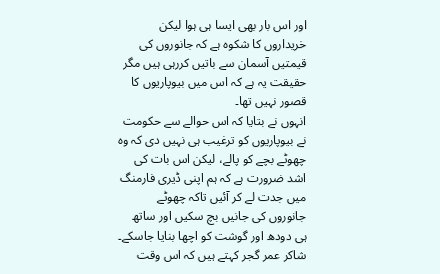اور اس بار بھی ایسا ہی ہوا لیکن خریداروں کا شکوہ ہے کہ جانوروں کی قیمتیں آسمان سے باتیں کررہی ہیں مگر حقیقت یہ ہے کہ اس میں بیوپاریوں کا قصور نہیں تھا۔
انہوں نے بتایا کہ اس حوالے سے حکومت نے بیوپاریوں کو ترغیب ہی نہیں دی کہ وہ چھوٹے بچے کو پالے، لیکن اس بات کی اشد ضرورت ہے کہ ہم اپنی ڈیری فارمنگ میں جدت لے کر آئیں تاکہ چھوٹے جانوروں کی جانیں بچ سکیں اور ساتھ ہی دودھ اور گوشت کو اچھا بنایا جاسکے۔
شاکر عمر گجر کہتے ہیں کہ اس وقت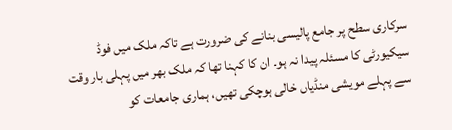سرکاری سطح پر جامع پالیسی بنانے کی ضرورت ہے تاکہ ملک میں فوڈ سیکیورٹی کا مسئلہ پیدا نہ ہو۔ ان کا کہنا تھا کہ ملک بھر میں پہلی بار وقت سے پہلے مویشی منڈیاں خالی ہوچکی تھیں، ہماری جامعات کو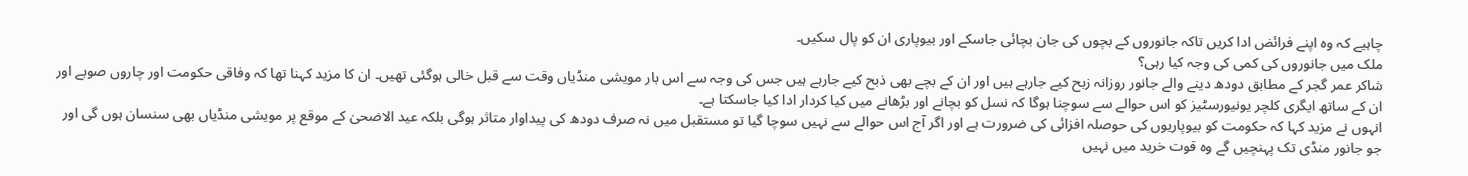چاہیے کہ وہ اپنے فرائض ادا کریں تاکہ جانوروں کے بچوں کی جان بچائی جاسکے اور بیوپاری ان کو پال سکیں۔
ملک میں جانوروں کی کمی کی وجہ کیا رہی؟
شاکر عمر گجر کے مطابق دودھ دینے والے جانور روزانہ زبح کیے جارہے ہیں اور ان کے بچے بھی ذبح کیے جارہے ہیں جس کی وجہ سے اس بار مویشی منڈیاں وقت سے قبل خالی ہوگئی تھیں۔ ان کا مزید کہنا تھا کہ وفاقی حکومت اور چاروں صوبے اور ان کے ساتھ ایگری کلچر یونیورسٹیز کو اس حوالے سے سوچنا ہوگا کہ نسل کو بچانے اور بڑھانے میں کیا کردار ادا کیا جاسکتا ہے۔
انہوں نے مزید کہا کہ حکومت کو بیوپاریوں کی حوصلہ افزائی کی ضرورت ہے اور اگر آج اس حوالے سے نہیں سوچا گیا تو مستقبل میں نہ صرف دودھ کی پیداوار متاثر ہوگی بلکہ عید الاضحیٰ کے موقع پر مویشی منڈیاں بھی سنسان ہوں گی اور جو جانور منڈی تک پہنچیں گے وہ قوت خرید میں نہیں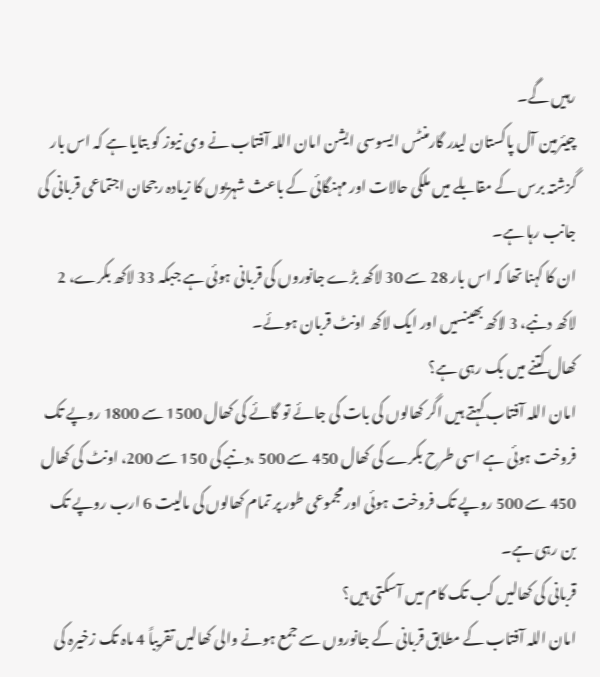رہیں گے۔
چیئرمین آل پاکستان لیدر گارمنٹس ایسوسی ایشن امان اللہ آفتاب نے وی نیوز کو بتایا ہے کہ اس بار گزشتہ برس کے مقابلے میں ملکی حالات اور مہنگائی کے باعث شہریوں کا زیادہ رجحان اجتماعی قربانی کی جانب رہا ہے۔
ان کا کہنا تھا کہ اس بار 28 سے 30 لاکھ بڑے جانوروں کی قربانی ہوئی ہے جبکہ 33 لاکھ بکرے، 2 لاکھ دنبے، 3 لاکھ بھینسیں اور ایک لاکھ اونٹ قربان ہوئے۔
کھال کتنے میں بک رہی ہے؟
امان اللہ آفتاب کہتے ہیں اگر کھالوں کی بات کی جائے تو گائے کی کھال 1500 سے 1800 روپے تک فروخت ہوئی ہے اسی طرح بکرے کی کھال 450 سے 500 ،دنبے کی 150 سے 200، اونٹ کی کھال 450 سے 500 روپے تک فروخت ہوئی اور مجموعی طور پر تمام کھالوں کی مالیت 6 ارب روپے تک بن رہی ہے۔
قربانی کی کھالیں کب تک کام میں آسکتی ہیں؟
امان اللہ آفتاب کے مطابق قربانی کے جانوروں سے جمع ہونے والی کھالیں تقریباً 4 ماہ تک زخیرہ کی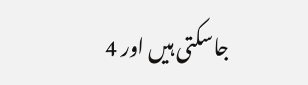جاسکتی ہیں اور 4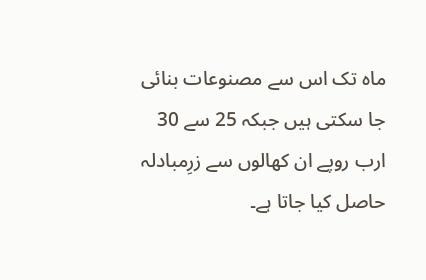ماہ تک اس سے مصنوعات بنائی جا سکتی ہیں جبکہ 25 سے 30 ارب روپے ان کھالوں سے زرِمبادلہ حاصل کیا جاتا ہے۔